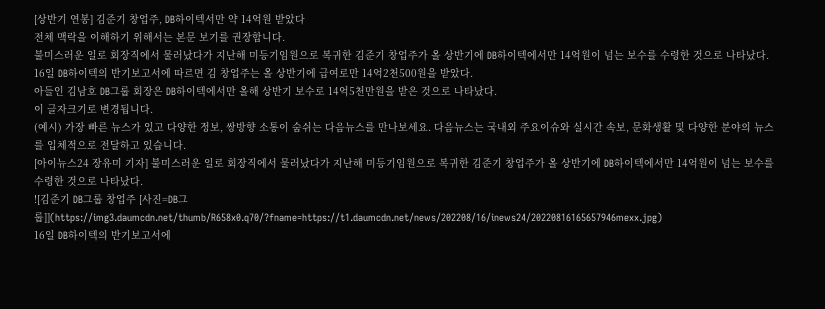[상반기 연봉] 김준기 창업주, DB하이텍서만 약 14억원 받았다
전체 맥락을 이해하기 위해서는 본문 보기를 권장합니다.
불미스러운 일로 회장직에서 물러났다가 지난해 미등기임원으로 복귀한 김준기 창업주가 올 상반기에 DB하이텍에서만 14억원이 넘는 보수를 수령한 것으로 나타났다.
16일 DB하이텍의 반기보고서에 따르면 김 창업주는 올 상반기에 급여로만 14억2천500원을 받았다.
아들인 김남호 DB그룹 회장은 DB하이텍에서만 올해 상반기 보수로 14억5천만원을 받은 것으로 나타났다.
이 글자크기로 변경됩니다.
(예시) 가장 빠른 뉴스가 있고 다양한 정보, 쌍방향 소통이 숨쉬는 다음뉴스를 만나보세요. 다음뉴스는 국내외 주요이슈와 실시간 속보, 문화생활 및 다양한 분야의 뉴스를 입체적으로 전달하고 있습니다.
[아이뉴스24 장유미 기자] 불미스러운 일로 회장직에서 물러났다가 지난해 미등기임원으로 복귀한 김준기 창업주가 올 상반기에 DB하이텍에서만 14억원이 넘는 보수를 수령한 것으로 나타났다.
![김준기 DB그룹 창업주 [사진=DB그룹]](https://img3.daumcdn.net/thumb/R658x0.q70/?fname=https://t1.daumcdn.net/news/202208/16/inews24/20220816165657946mexx.jpg)
16일 DB하이텍의 반기보고서에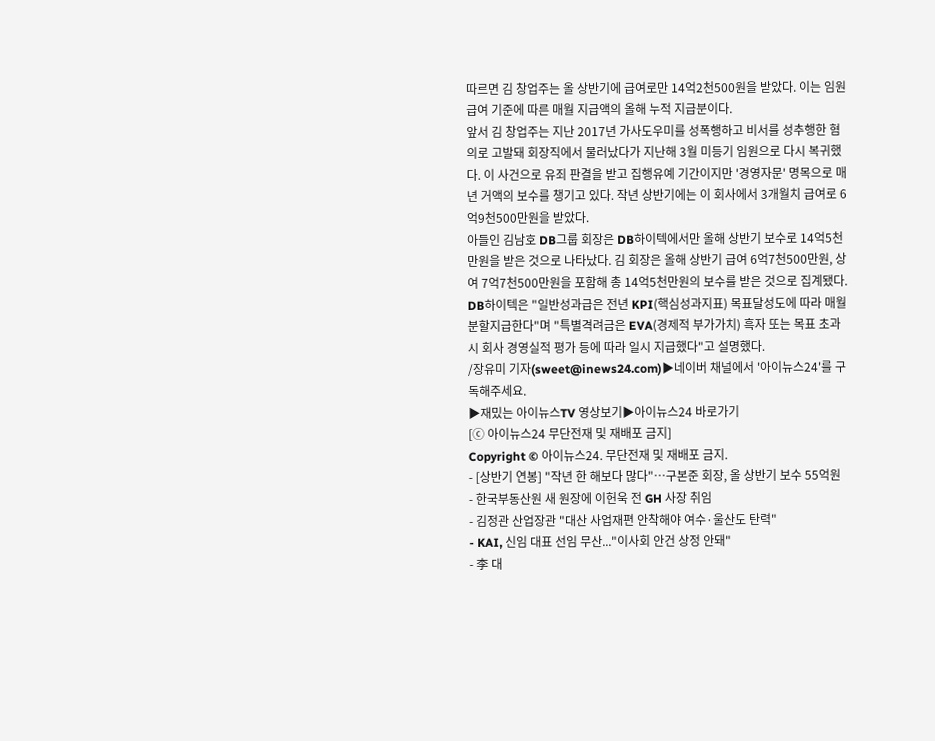따르면 김 창업주는 올 상반기에 급여로만 14억2천500원을 받았다. 이는 임원 급여 기준에 따른 매월 지급액의 올해 누적 지급분이다.
앞서 김 창업주는 지난 2017년 가사도우미를 성폭행하고 비서를 성추행한 혐의로 고발돼 회장직에서 물러났다가 지난해 3월 미등기 임원으로 다시 복귀했다. 이 사건으로 유죄 판결을 받고 집행유예 기간이지만 '경영자문' 명목으로 매년 거액의 보수를 챙기고 있다. 작년 상반기에는 이 회사에서 3개월치 급여로 6억9천500만원을 받았다.
아들인 김남호 DB그룹 회장은 DB하이텍에서만 올해 상반기 보수로 14억5천만원을 받은 것으로 나타났다. 김 회장은 올해 상반기 급여 6억7천500만원, 상여 7억7천500만원을 포함해 총 14억5천만원의 보수를 받은 것으로 집계됐다.
DB하이텍은 "일반성과급은 전년 KPI(핵심성과지표) 목표달성도에 따라 매월 분할지급한다"며 "특별격려금은 EVA(경제적 부가가치) 흑자 또는 목표 초과 시 회사 경영실적 평가 등에 따라 일시 지급했다"고 설명했다.
/장유미 기자(sweet@inews24.com)▶네이버 채널에서 '아이뉴스24'를 구독해주세요.
▶재밌는 아이뉴스TV 영상보기▶아이뉴스24 바로가기
[ⓒ 아이뉴스24 무단전재 및 재배포 금지]
Copyright © 아이뉴스24. 무단전재 및 재배포 금지.
- [상반기 연봉] "작년 한 해보다 많다"…구본준 회장, 올 상반기 보수 55억원
- 한국부동산원 새 원장에 이헌욱 전 GH 사장 취임
- 김정관 산업장관 "대산 사업재편 안착해야 여수·울산도 탄력"
- KAI, 신임 대표 선임 무산..."이사회 안건 상정 안돼"
- 李 대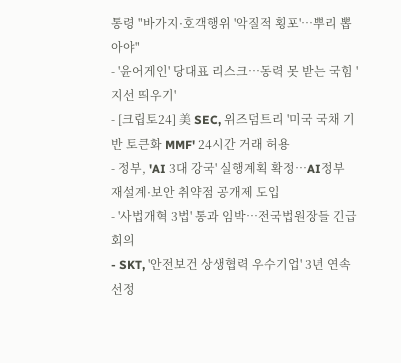통령 "바가지·호객행위 '악질적 횡포'…뿌리 뽑아야"
- '윤어게인' 당대표 리스크…동력 못 받는 국힘 '지선 띄우기'
- [크립토24] 美 SEC, 위즈덤트리 '미국 국채 기반 토큰화 MMF' 24시간 거래 허용
- 정부, 'AI 3대 강국' 실행계획 확정…AI정부 재설계·보안 취약점 공개제 도입
- '사법개혁 3법' 통과 임박…전국법원장들 긴급회의
- SKT, '안전보건 상생협력 우수기업' 3년 연속 선정